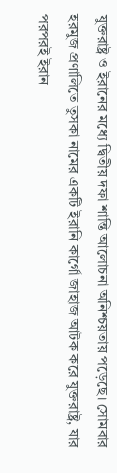যুক্তরাষ্ট্র ও ইরানের মধ্যে দ্বিতীয় দফা শান্তি আলোচনা অনিশ্চয়তায় পড়েছে। সোমবার হরমুজ প্রণালিতে তুসকা নামের একটি ইরানি কার্গো জাহাজ আটক করে যুক্তরাষ্ট্র, যার পরপরই ইরান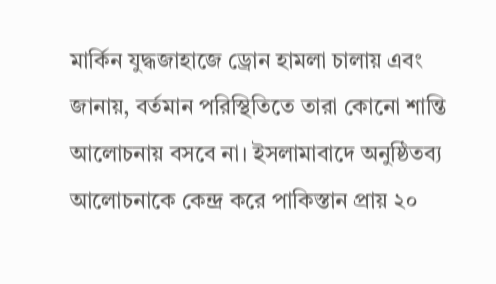মার্কিন যুদ্ধজাহাজে ড্রোন হামলা চালায় এবং জানায়, বর্তমান পরিস্থিতিতে তারা কোনো শান্তি আলোচনায় বসবে না। ইসলামাবাদে অনুষ্ঠিতব্য আলোচনাকে কেন্দ্র করে পাকিস্তান প্রায় ২০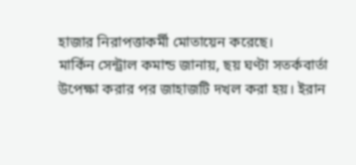হাজার নিরাপত্তাকর্মী মোতায়েন করেছে।
মার্কিন সেন্ট্রাল কমান্ড জানায়, ছয় ঘণ্টা সতর্কবার্তা উপেক্ষা করার পর জাহাজটি দখল করা হয়। ইরান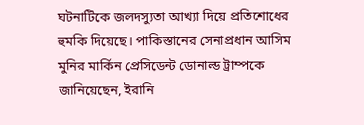ঘটনাটিকে জলদস্যুতা আখ্যা দিয়ে প্রতিশোধের হুমকি দিয়েছে। পাকিস্তানের সেনাপ্রধান আসিম মুনির মার্কিন প্রেসিডেন্ট ডোনাল্ড ট্রাম্পকে জানিয়েছেন, ইরানি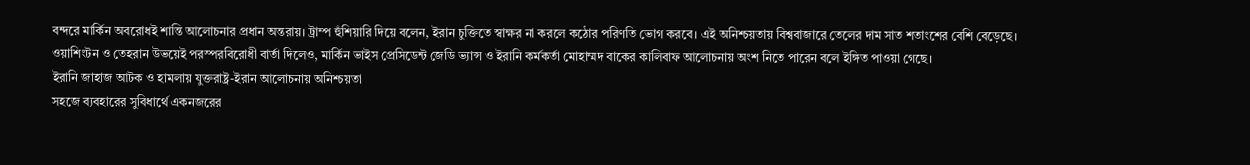বন্দরে মার্কিন অবরোধই শান্তি আলোচনার প্রধান অন্তরায়। ট্রাম্প হুঁশিয়ারি দিয়ে বলেন, ইরান চুক্তিতে স্বাক্ষর না করলে কঠোর পরিণতি ভোগ করবে। এই অনিশ্চয়তায় বিশ্ববাজারে তেলের দাম সাত শতাংশের বেশি বেড়েছে।
ওয়াশিংটন ও তেহরান উভয়েই পরস্পরবিরোধী বার্তা দিলেও, মার্কিন ভাইস প্রেসিডেন্ট জেডি ভ্যান্স ও ইরানি কর্মকর্তা মোহাম্মদ বাকের কালিবাফ আলোচনায় অংশ নিতে পারেন বলে ইঙ্গিত পাওয়া গেছে।
ইরানি জাহাজ আটক ও হামলায় যুক্তরাষ্ট্র-ইরান আলোচনায় অনিশ্চয়তা
সহজে ব্যবহারের সুবিধার্থে একনজরের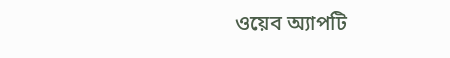ওয়েব অ্যাপটি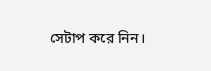সেটাপ করে নিন।